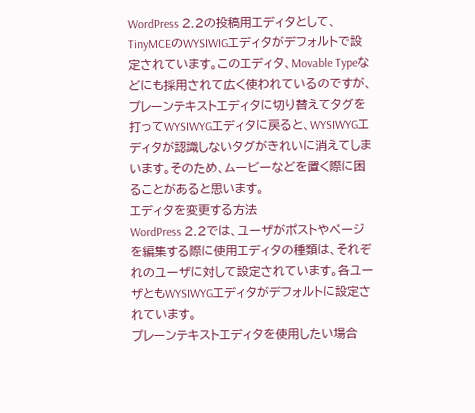WordPress 2.2の投稿用エディタとして、TinyMCEのWYSIWIGエディタがデフォルトで設定されています。このエディタ、Movable Typeなどにも採用されて広く使われているのですが、プレーンテキストエディタに切り替えてタグを打ってWYSIWYGエディタに戻ると、WYSIWYGエディタが認識しないタグがきれいに消えてしまいます。そのため、ムービーなどを置く際に困ることがあると思います。
エディタを変更する方法
WordPress 2.2では、ユーザがポストやページを編集する際に使用エディタの種類は、それぞれのユーザに対して設定されています。各ユーザともWYSIWYGエディタがデフォルトに設定されています。
プレーンテキストエディタを使用したい場合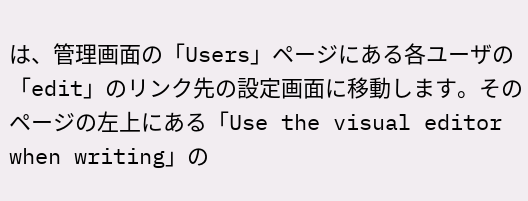は、管理画面の「Users」ページにある各ユーザの「edit」のリンク先の設定画面に移動します。そのページの左上にある「Use the visual editor when writing」の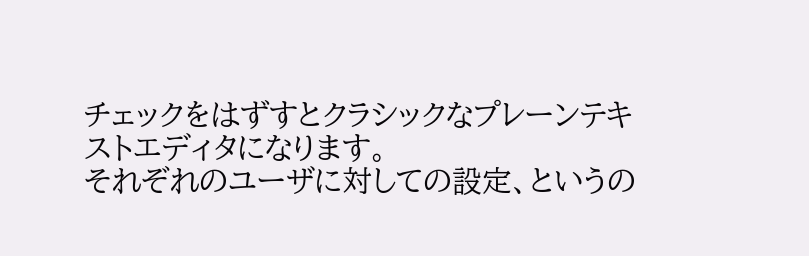チェックをはずすとクラシックなプレーンテキストエディタになります。
それぞれのユーザに対しての設定、というの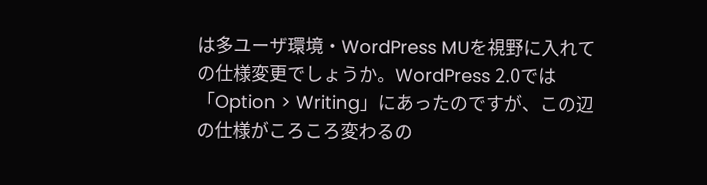は多ユーザ環境・WordPress MUを視野に入れての仕様変更でしょうか。WordPress 2.0では「Option > Writing」にあったのですが、この辺の仕様がころころ変わるの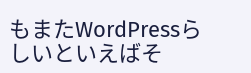もまたWordPressらしいといえばそ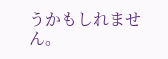うかもしれません。